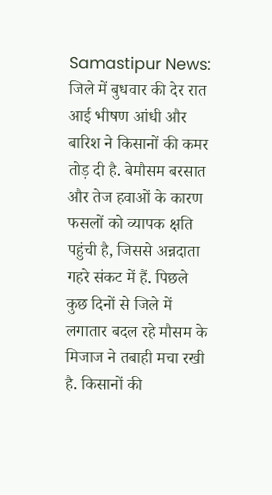Samastipur News: जिले में बुधवार की देर रात आई भीषण आंधी और बारिश ने किसानों की कमर तोड़ दी है. बेमौसम बरसात और तेज हवाओं के कारण फसलों को व्यापक क्षति पहुंची है, जिससे अन्नदाता गहरे संकट में हैं. पिछले कुछ दिनों से जिले में लगातार बदल रहे मौसम के मिजाज ने तबाही मचा रखी है. किसानों की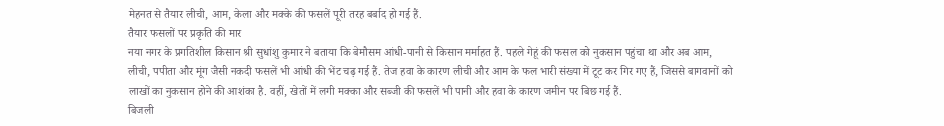मेहनत से तैयार लीची, आम, केला और मक्के की फसलें पूरी तरह बर्बाद हो गई हैं.
तैयार फसलों पर प्रकृति की मार
नया नगर के प्रगतिशील किसान श्री सुधांशु कुमार ने बताया कि बेमौसम आंधी-पानी से किसान मर्माहत हैं. पहले गेहूं की फसल को नुकसान पहुंचा था और अब आम, लीची, पपीता और मूंग जैसी नकदी फसलें भी आंधी की भेंट चढ़ गई हैं. तेज हवा के कारण लीची और आम के फल भारी संख्या में टूट कर गिर गए हैं, जिससे बागवानों को लाखों का नुकसान होने की आशंका है. वहीं, खेतों में लगी मक्का और सब्जी की फसलें भी पानी और हवा के कारण जमीन पर बिछ गई हैं.
बिजली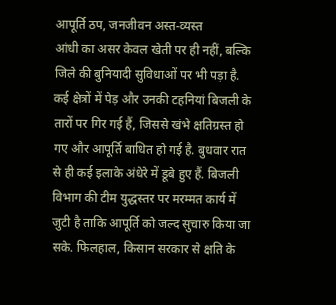आपूर्ति ठप, जनजीवन अस्त-व्यस्त
आंधी का असर केवल खेती पर ही नहीं, बल्कि जिले की बुनियादी सुविधाओं पर भी पड़ा है. कई क्षेत्रों में पेड़ और उनकी टहनियां बिजली के तारों पर गिर गई हैं, जिससे खंभे क्षतिग्रस्त हो गए और आपूर्ति बाधित हो गई है. बुधवार रात से ही कई इलाके अंधेरे में डूबे हुए हैं. बिजली विभाग की टीम युद्धस्तर पर मरम्मत कार्य में जुटी है ताकि आपूर्ति को जल्द सुचारु किया जा सके. फिलहाल, किसान सरकार से क्षति के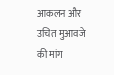आकलन और उचित मुआवजे की मांग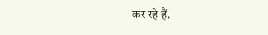कर रहे हैं.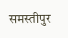समस्तीपुर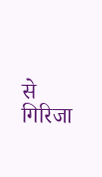से गिरिजा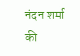नंदन शर्मा की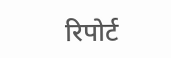रिपोर्ट